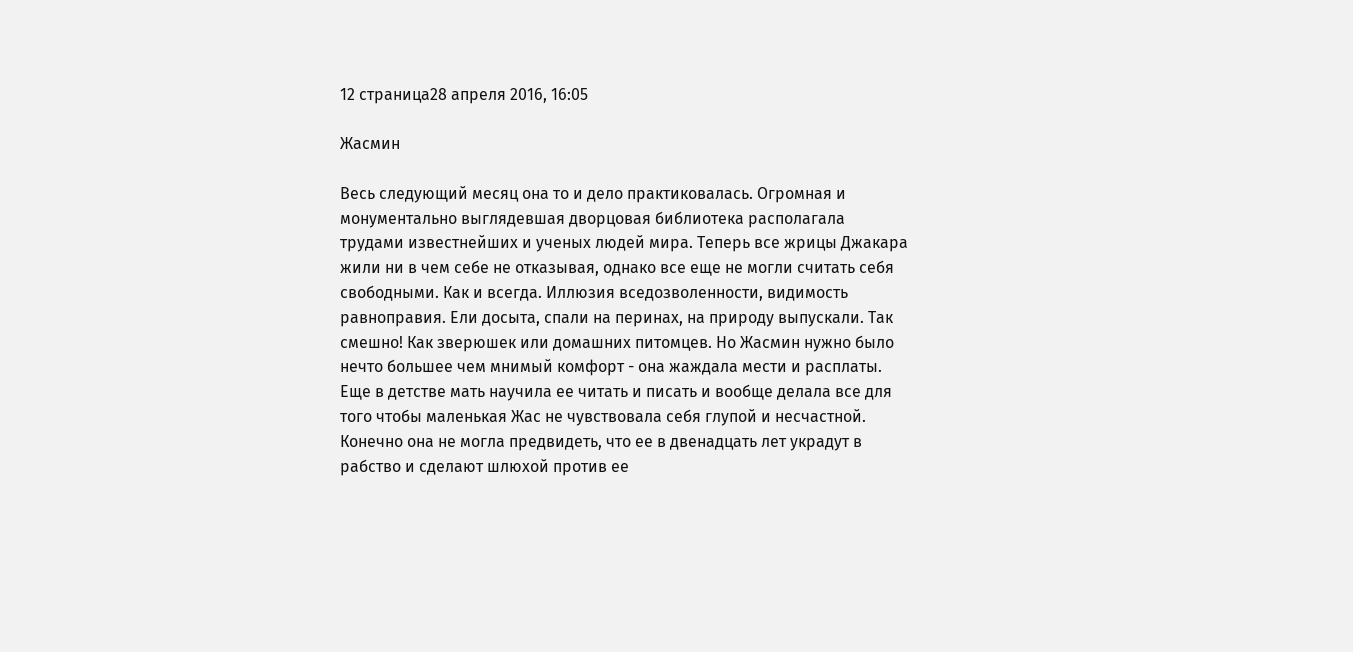12 страница28 апреля 2016, 16:05

Жасмин

Весь следующий месяц она то и дело практиковалась. Огромная и монументально выглядевшая дворцовая библиотека располагала трудами известнейших и ученых людей мира. Теперь все жрицы Джакара жили ни в чем себе не отказывая, однако все еще не могли считать себя свободными. Как и всегда. Иллюзия вседозволенности, видимость равноправия. Ели досыта, спали на перинах, на природу выпускали. Так смешно! Как зверюшек или домашних питомцев. Но Жасмин нужно было нечто большее чем мнимый комфорт - она жаждала мести и расплаты. Еще в детстве мать научила ее читать и писать и вообще делала все для того чтобы маленькая Жас не чувствовала себя глупой и несчастной. Конечно она не могла предвидеть, что ее в двенадцать лет украдут в рабство и сделают шлюхой против ее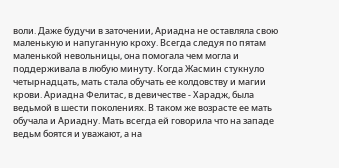воли. Даже будучи в заточении, Ариадна не оставляла свою маленькую и напуганную кроху. Всегда следуя по пятам маленькой невольницы, она помогала чем могла и поддерживала в любую минуту. Когда Жасмин стукнуло четырнадцать, мать стала обучать ее колдовству и магии крови. Ариадна Фелитас, в девичестве - Харадж, была ведьмой в шести поколениях. В таком же возрасте ее мать обучала и Ариадну. Мать всегда ей говорила что на западе ведьм боятся и уважают, а на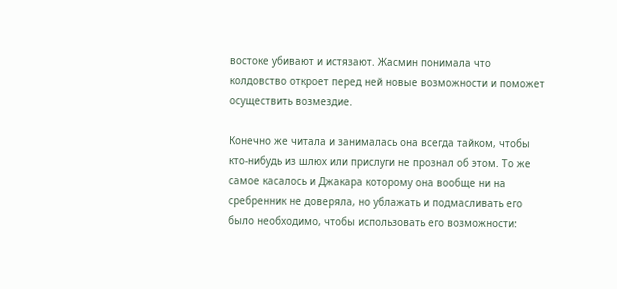востоке убивают и истязают. Жасмин понимала что колдовство откроет перед ней новые возможности и поможет осуществить возмездие.

Конечно же читала и занималась она всегда тайком, чтобы кто-нибудь из шлюх или прислуги не прознал об этом. То же самое касалось и Джакара которому она вообще ни на сребренник не доверяла, но ублажать и подмасливать его было необходимо, чтобы использовать его возможности: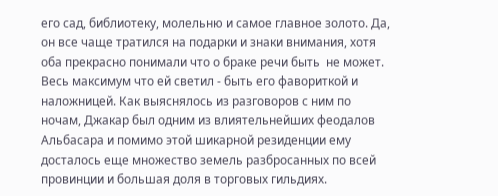его сад, библиотеку, молельню и самое главное золото. Да, он все чаще тратился на подарки и знаки внимания, хотя оба прекрасно понимали что о браке речи быть  не может. Весь максимум что ей светил - быть его фавориткой и наложницей. Как выяснялось из разговоров с ним по ночам, Джакар был одним из влиятельнейших феодалов Альбасара и помимо этой шикарной резиденции ему досталось еще множество земель разбросанных по всей провинции и большая доля в торговых гильдиях.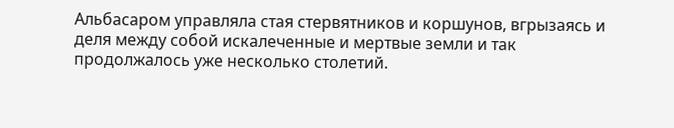Альбасаром управляла стая стервятников и коршунов, вгрызаясь и деля между собой искалеченные и мертвые земли и так продолжалось уже несколько столетий.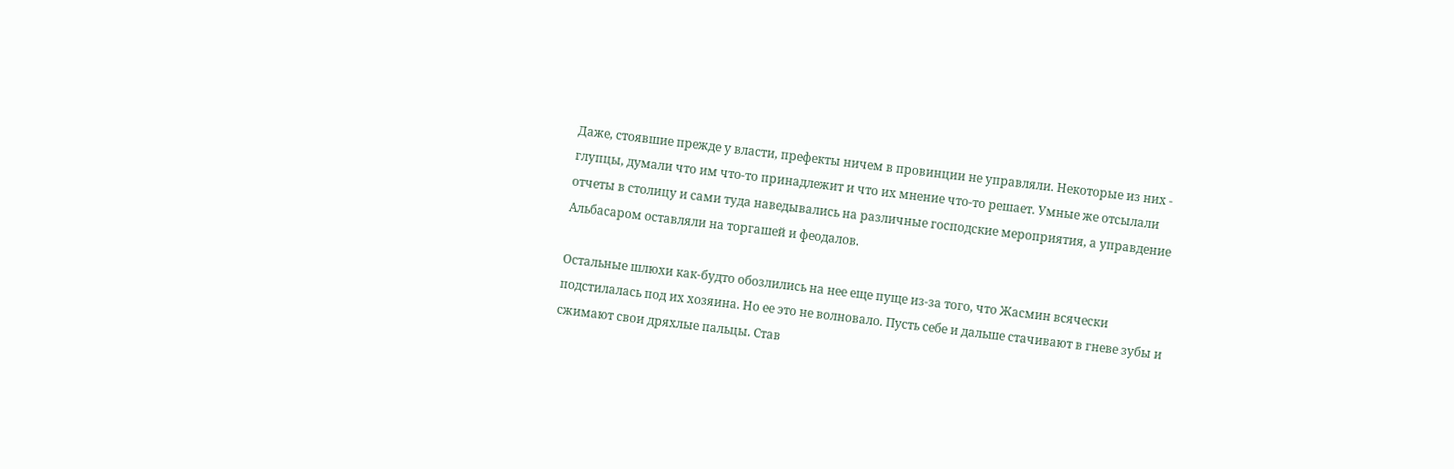Даже, стоявшие прежде у власти, префекты ничем в провинции не управляли. Некоторые из них - глупцы, думали что им что-то принадлежит и что их мнение что-то решает. Умные же отсылали отчеты в столицу и сами туда наведывались на различные господские мероприятия, а управдение Альбасаром оставляли на торгашей и феодалов.

Остальные шлюхи как-будто обозлились на нее еще пуще из-за того, что Жасмин всячески подстилалась под их хозяина. Но ее это не волновало. Пусть себе и дальше стачивают в гневе зубы и сжимают свои дряхлые пальцы. Став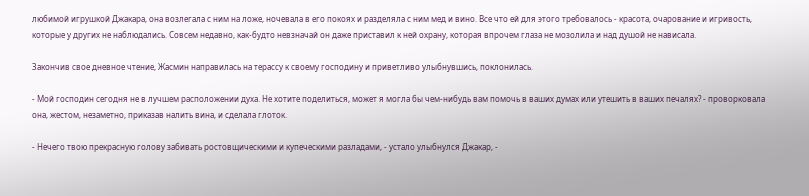любимой игрушкой Джакара, она возлегала с ним на ложе, ночевала в его покоях и разделяла с ним мед и вино. Все что ей для этого требовалось - красота, очарование и игривость, которые у других не наблюдались. Совсем недавно, как-будто невзначай он даже приставил к ней охрану, которая впрочем глаза не мозолила и над душой не нависала.

Закончив свое дневное чтение, Жасмин направилась на терассу к своему господину и приветливо улыбнувшись, поклонилась.

- Мой господин сегодня не в лучшем расположении духа. Не хотите поделиться, может я могла бы чем-нибудь вам помочь в ваших думах или утешить в ваших печалях? - проворковала она, жестом, незаметно, приказав налить вина, и сделала глоток.

- Нечего твою прекрасную голову забивать ростовщическими и купеческими разладами, - устало улыбнулся Джакар, -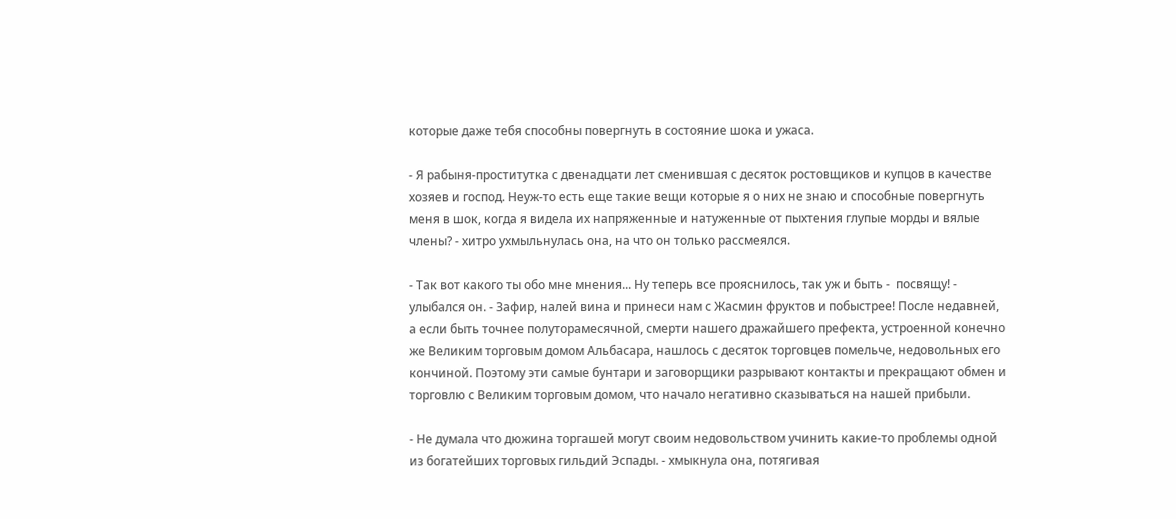которые даже тебя способны повергнуть в состояние шока и ужаса.

- Я рабыня-проститутка с двенадцати лет сменившая с десяток ростовщиков и купцов в качестве хозяев и господ. Неуж-то есть еще такие вещи которые я о них не знаю и способные повергнуть меня в шок, когда я видела их напряженные и натуженные от пыхтения глупые морды и вялые члены? - хитро ухмыльнулась она, на что он только рассмеялся.

- Так вот какого ты обо мне мнения... Ну теперь все прояснилось, так уж и быть -  посвящу! - улыбался он. - Зафир, налей вина и принеси нам с Жасмин фруктов и побыстрее! После недавней, а если быть точнее полуторамесячной, смерти нашего дражайшего префекта, устроенной конечно же Великим торговым домом Альбасара, нашлось с десяток торговцев помельче, недовольных его кончиной. Поэтому эти самые бунтари и заговорщики разрывают контакты и прекращают обмен и торговлю с Великим торговым домом, что начало негативно сказываться на нашей прибыли.

- Не думала что дюжина торгашей могут своим недовольством учинить какие-то проблемы одной из богатейших торговых гильдий Эспады. - хмыкнула она, потягивая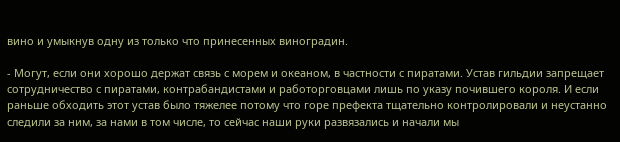вино и умыкнув одну из только что принесенных виноградин.

- Могут, если они хорошо держат связь с морем и океаном, в частности с пиратами. Устав гильдии запрещает сотрудничество с пиратами, контрабандистами и работорговцами лишь по указу почившего короля. И если раньше обходить этот устав было тяжелее потому что горе префекта тщательно контролировали и неустанно следили за ним, за нами в том числе, то сейчас наши руки развязались и начали мы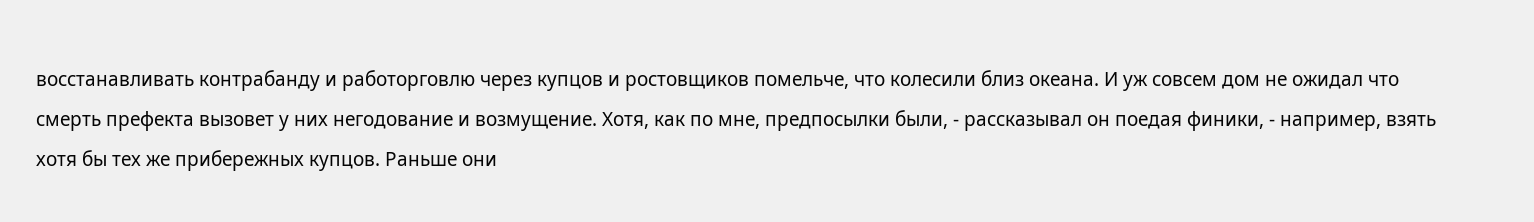восстанавливать контрабанду и работорговлю через купцов и ростовщиков помельче, что колесили близ океана. И уж совсем дом не ожидал что смерть префекта вызовет у них негодование и возмущение. Хотя, как по мне, предпосылки были, - рассказывал он поедая финики, - например, взять хотя бы тех же прибережных купцов. Раньше они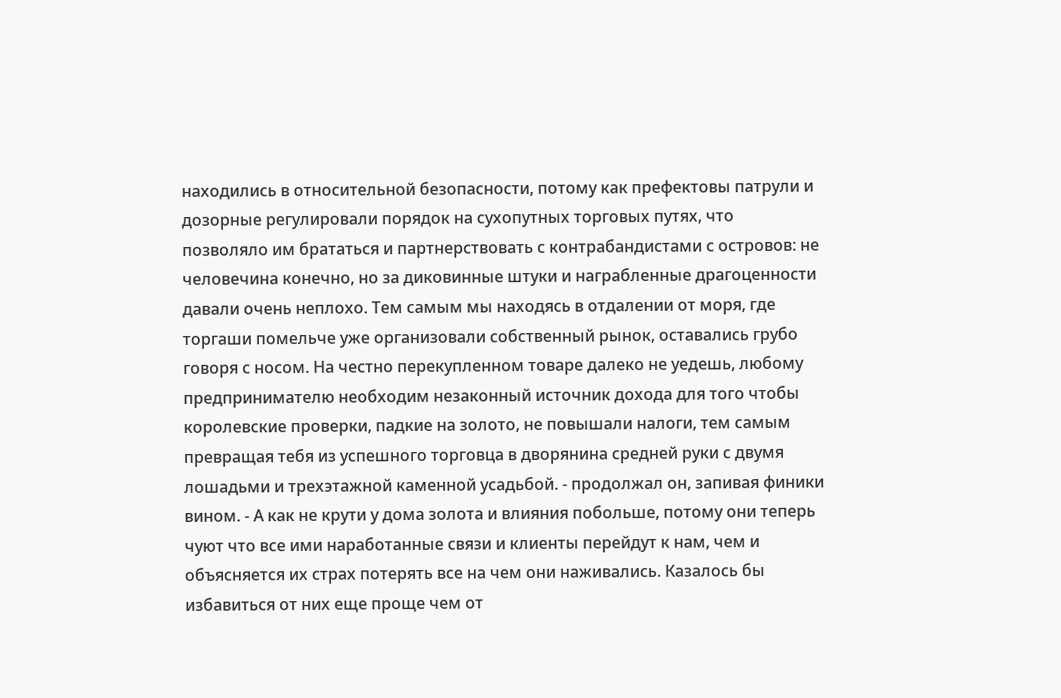находились в относительной безопасности, потому как префектовы патрули и дозорные регулировали порядок на сухопутных торговых путях, что позволяло им брататься и партнерствовать с контрабандистами с островов: не человечина конечно, но за диковинные штуки и награбленные драгоценности давали очень неплохо. Тем самым мы находясь в отдалении от моря, где торгаши помельче уже организовали собственный рынок, оставались грубо говоря с носом. На честно перекупленном товаре далеко не уедешь, любому предпринимателю необходим незаконный источник дохода для того чтобы королевские проверки, падкие на золото, не повышали налоги, тем самым превращая тебя из успешного торговца в дворянина средней руки с двумя лошадьми и трехэтажной каменной усадьбой. - продолжал он, запивая финики вином. - А как не крути у дома золота и влияния побольше, потому они теперь чуют что все ими наработанные связи и клиенты перейдут к нам, чем и объясняется их страх потерять все на чем они наживались. Казалось бы избавиться от них еще проще чем от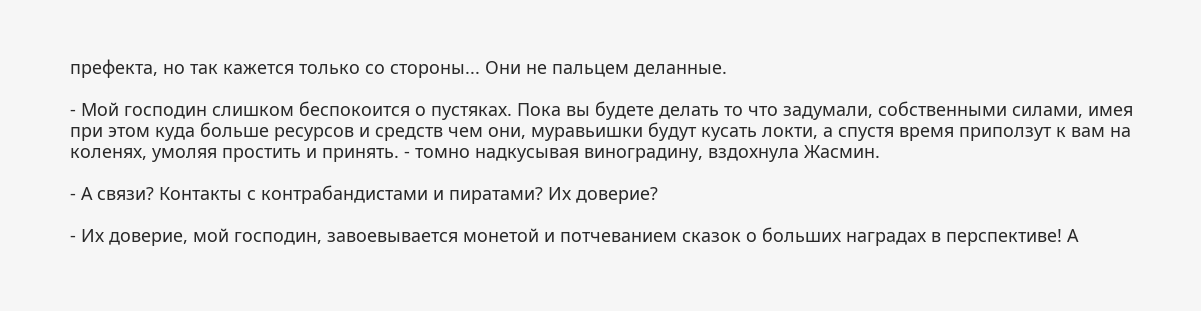префекта, но так кажется только со стороны... Они не пальцем деланные.

- Мой господин слишком беспокоится о пустяках. Пока вы будете делать то что задумали, собственными силами, имея при этом куда больше ресурсов и средств чем они, муравьишки будут кусать локти, а спустя время приползут к вам на коленях, умоляя простить и принять. - томно надкусывая виноградину, вздохнула Жасмин.

- А связи? Контакты с контрабандистами и пиратами? Их доверие?

- Их доверие, мой господин, завоевывается монетой и потчеванием сказок о больших наградах в перспективе! А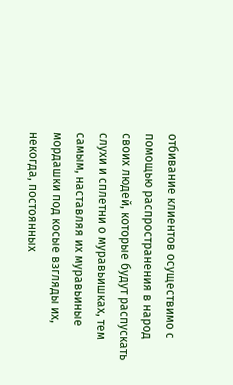отбивание клиентов осуществимо с помощью распространения в народ своих людей, которые будут распускать слухи и сплетни о муравьишках, тем самым, наставляя их муравьиные мордашки под косые взгляды их, некогда, постоянных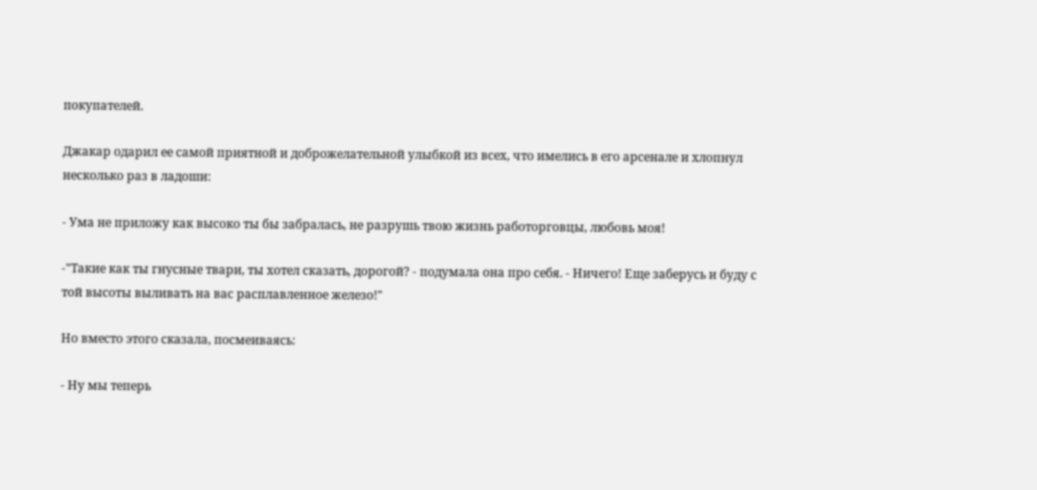покупателей.

Джакар одарил ее самой приятной и доброжелательной улыбкой из всех, что имелись в его арсенале и хлопнул несколько раз в ладоши:

- Ума не приложу как высоко ты бы забралась, не разрушь твою жизнь работорговцы, любовь моя!

-"Такие как ты гнусные твари, ты хотел сказать, дорогой? - подумала она про себя. - Ничего! Еще заберусь и буду с той высоты выливать на вас расплавленное железо!"

Но вместо этого сказала, посмеиваясь:

- Ну мы теперь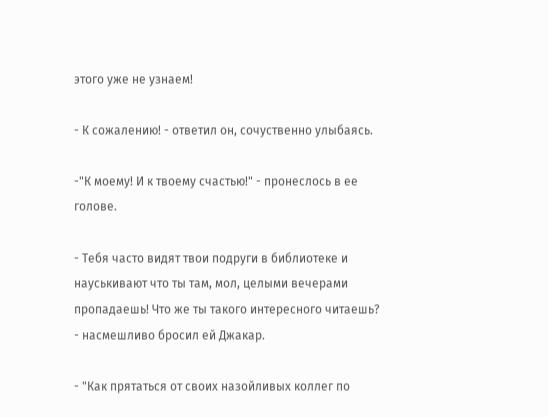этого уже не узнаем!

- К сожалению! - ответил он, сочуственно улыбаясь.

-"К моему! И к твоему счастью!" - пронеслось в ее голове.

- Тебя часто видят твои подруги в библиотеке и науськивают что ты там, мол, целыми вечерами пропадаешь! Что же ты такого интересного читаешь? - насмешливо бросил ей Джакар.

- "Как прятаться от своих назойливых коллег по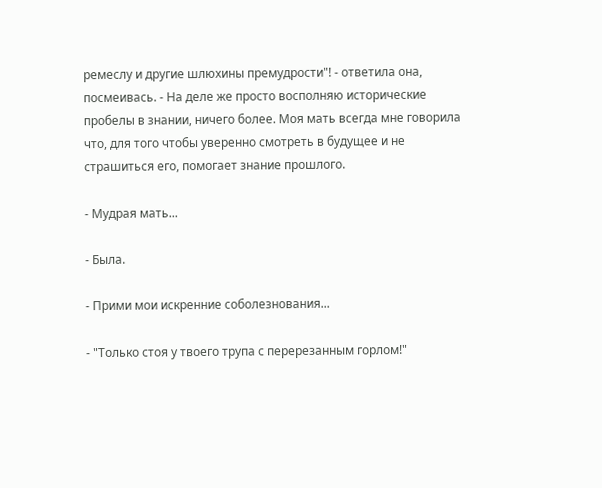ремеслу и другие шлюхины премудрости"! - ответила она, посмеивась. - На деле же просто восполняю исторические пробелы в знании, ничего более. Моя мать всегда мне говорила что, для того чтобы уверенно смотреть в будущее и не страшиться его, помогает знание прошлого.

- Мудрая мать...

- Была.

- Прими мои искренние соболезнования...

- "Только стоя у твоего трупа с перерезанным горлом!"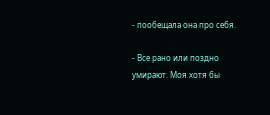- пообещала она про себя.

- Все рано или поздно умирают. Моя хотя бы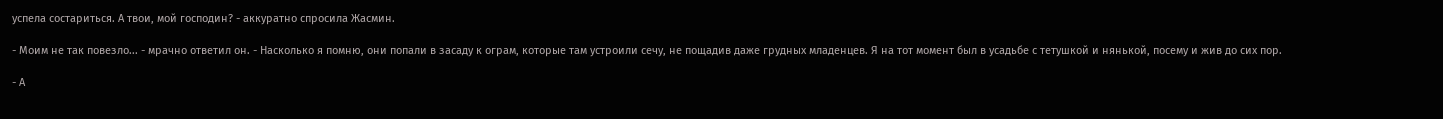успела состариться. А твои, мой господин? - аккуратно спросила Жасмин.

- Моим не так повезло... - мрачно ответил он. - Насколько я помню, они попали в засаду к ограм, которые там устроили сечу, не пощадив даже грудных младенцев. Я на тот момент был в усадьбе с тетушкой и нянькой, посему и жив до сих пор.

- А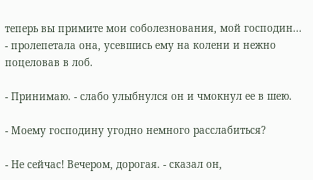теперь вы примите мои соболезнования, мой господин... - пролепетала она, усевшись ему на колени и нежно поцеловав в лоб.

- Принимаю. - слабо улыбнулся он и чмокнул ее в шею.

- Моему господину угодно немного расслабиться?

- Не сейчас! Вечером, дорогая. - сказал он,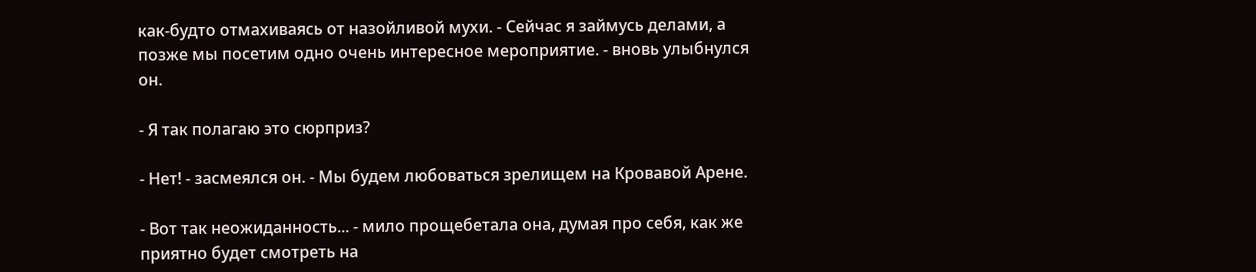как-будто отмахиваясь от назойливой мухи. - Сейчас я займусь делами, а позже мы посетим одно очень интересное мероприятие. - вновь улыбнулся он.

- Я так полагаю это сюрприз?

- Нет! - засмеялся он. - Мы будем любоваться зрелищем на Кровавой Арене.

- Вот так неожиданность... - мило прощебетала она, думая про себя, как же приятно будет смотреть на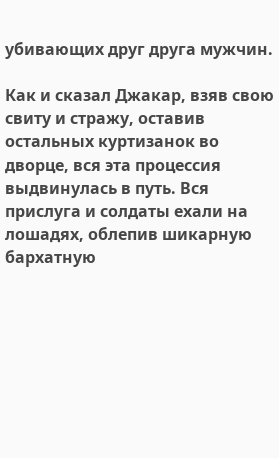убивающих друг друга мужчин.

Как и сказал Джакар, взяв свою свиту и стражу, оставив остальных куртизанок во дворце, вся эта процессия выдвинулась в путь. Вся прислуга и солдаты ехали на лошадях, облепив шикарную бархатную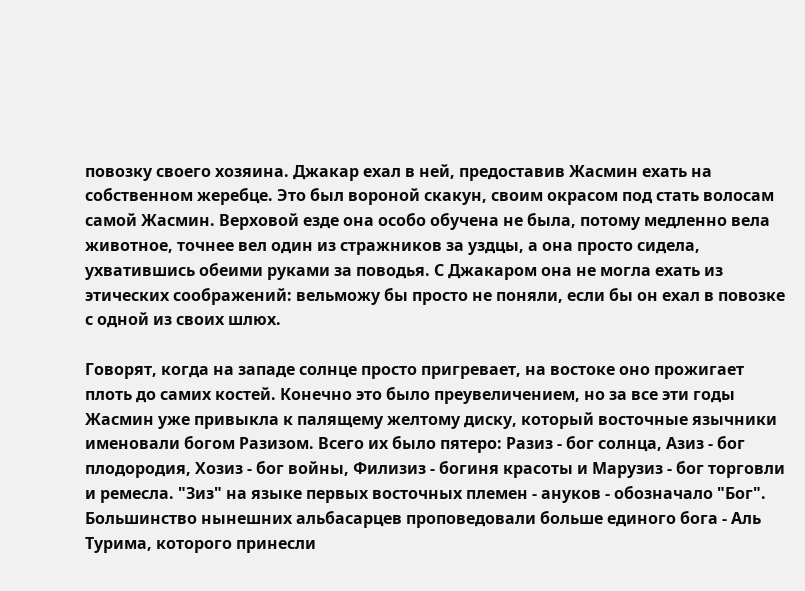повозку своего хозяина. Джакар ехал в ней, предоставив Жасмин ехать на собственном жеребце. Это был вороной скакун, своим окрасом под стать волосам самой Жасмин. Верховой езде она особо обучена не была, потому медленно вела животное, точнее вел один из стражников за уздцы, а она просто сидела, ухватившись обеими руками за поводья. С Джакаром она не могла ехать из этических соображений: вельможу бы просто не поняли, если бы он ехал в повозке с одной из своих шлюх.

Говорят, когда на западе солнце просто пригревает, на востоке оно прожигает плоть до самих костей. Конечно это было преувеличением, но за все эти годы Жасмин уже привыкла к палящему желтому диску, который восточные язычники именовали богом Разизом. Всего их было пятеро: Разиз - бог солнца, Азиз - бог плодородия, Хозиз - бог войны, Филизиз - богиня красоты и Марузиз - бог торговли и ремесла. "Зиз" на языке первых восточных племен - ануков - обозначало "Бог". Большинство нынешних альбасарцев проповедовали больше единого бога - Аль Турима, которого принесли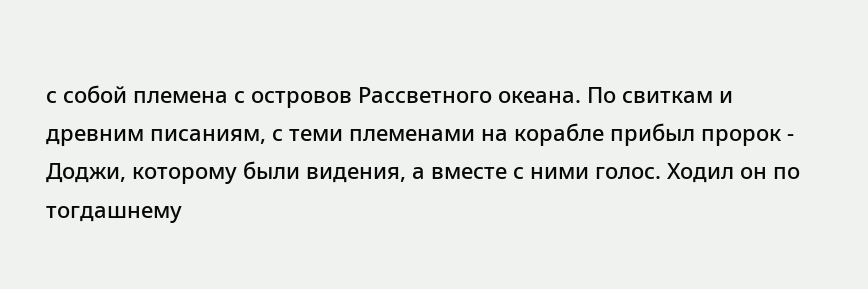с собой племена с островов Рассветного океана. По свиткам и древним писаниям, с теми племенами на корабле прибыл пророк - Доджи, которому были видения, а вместе с ними голос. Ходил он по тогдашнему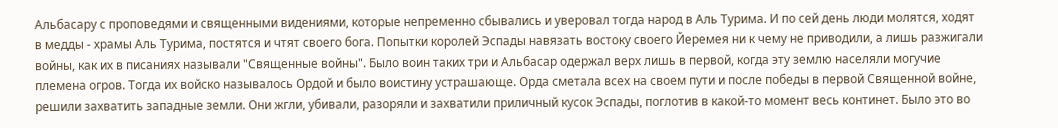Альбасару с проповедями и священными видениями, которые непременно сбывались и уверовал тогда народ в Аль Турима. И по сей день люди молятся, ходят в медды - храмы Аль Турима, постятся и чтят своего бога. Попытки королей Эспады навязать востоку своего Йеремея ни к чему не приводили, а лишь разжигали войны, как их в писаниях называли "Священные войны". Было воин таких три и Альбасар одержал верх лишь в первой, когда эту землю населяли могучие племена огров. Тогда их войско называлось Ордой и было воистину устрашающе. Орда сметала всех на своем пути и после победы в первой Священной войне, решили захватить западные земли. Они жгли, убивали, разоряли и захватили приличный кусок Эспады, поглотив в какой-то момент весь континет. Было это во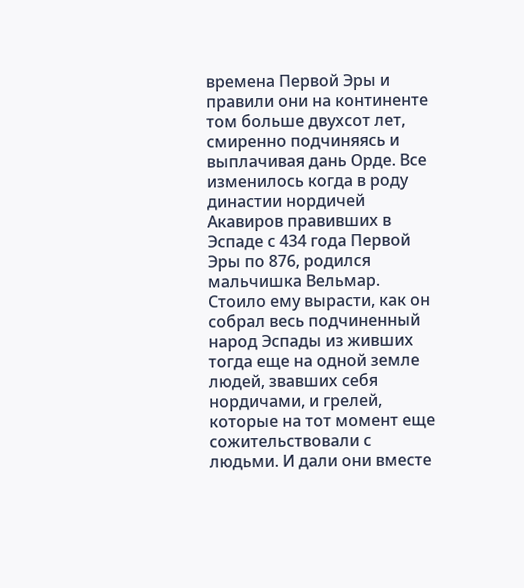времена Первой Эры и правили они на континенте том больше двухсот лет, смиренно подчиняясь и выплачивая дань Орде. Все изменилось когда в роду династии нордичей Акавиров правивших в Эспаде с 434 года Первой Эры по 876, родился мальчишка Вельмар. Стоило ему вырасти, как он собрал весь подчиненный народ Эспады из живших тогда еще на одной земле людей, звавших себя нордичами, и грелей, которые на тот момент еще сожительствовали с людьми. И дали они вместе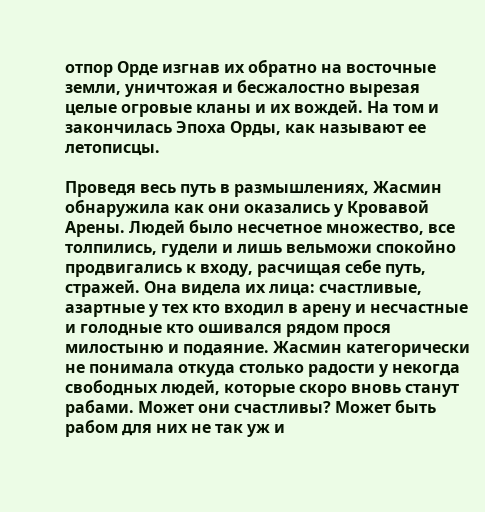отпор Орде изгнав их обратно на восточные земли, уничтожая и бесжалостно вырезая целые огровые кланы и их вождей. На том и закончилась Эпоха Орды, как называют ее летописцы.

Проведя весь путь в размышлениях, Жасмин обнаружила как они оказались у Кровавой Арены. Людей было несчетное множество, все толпились, гудели и лишь вельможи спокойно продвигались к входу, расчищая себе путь, стражей. Она видела их лица: счастливые, азартные у тех кто входил в арену и несчастные и голодные кто ошивался рядом прося милостыню и подаяние. Жасмин категорически не понимала откуда столько радости у некогда свободных людей, которые скоро вновь станут рабами. Может они счастливы? Может быть рабом для них не так уж и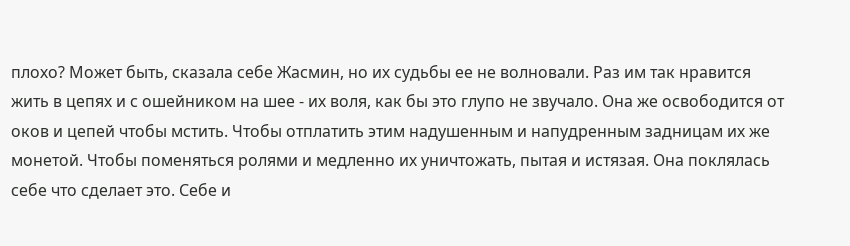плохо? Может быть, сказала себе Жасмин, но их судьбы ее не волновали. Раз им так нравится жить в цепях и с ошейником на шее - их воля, как бы это глупо не звучало. Она же освободится от оков и цепей чтобы мстить. Чтобы отплатить этим надушенным и напудренным задницам их же монетой. Чтобы поменяться ролями и медленно их уничтожать, пытая и истязая. Она поклялась себе что сделает это. Себе и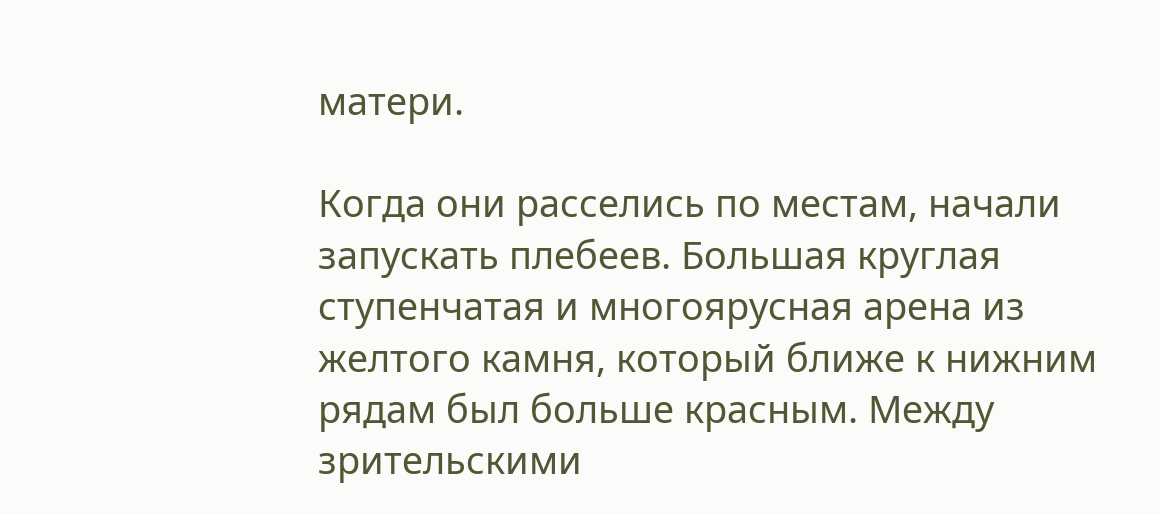матери.

Когда они расселись по местам, начали запускать плебеев. Большая круглая ступенчатая и многоярусная арена из желтого камня, который ближе к нижним рядам был больше красным. Между зрительскими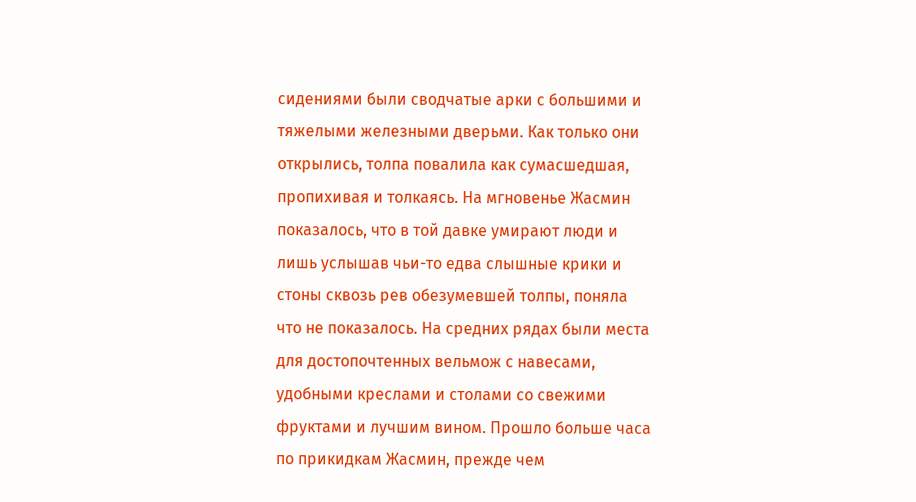сидениями были сводчатые арки с большими и тяжелыми железными дверьми. Как только они открылись, толпа повалила как сумасшедшая, пропихивая и толкаясь. На мгновенье Жасмин показалось, что в той давке умирают люди и лишь услышав чьи-то едва слышные крики и стоны сквозь рев обезумевшей толпы, поняла что не показалось. На средних рядах были места для достопочтенных вельмож с навесами, удобными креслами и столами со свежими фруктами и лучшим вином. Прошло больше часа по прикидкам Жасмин, прежде чем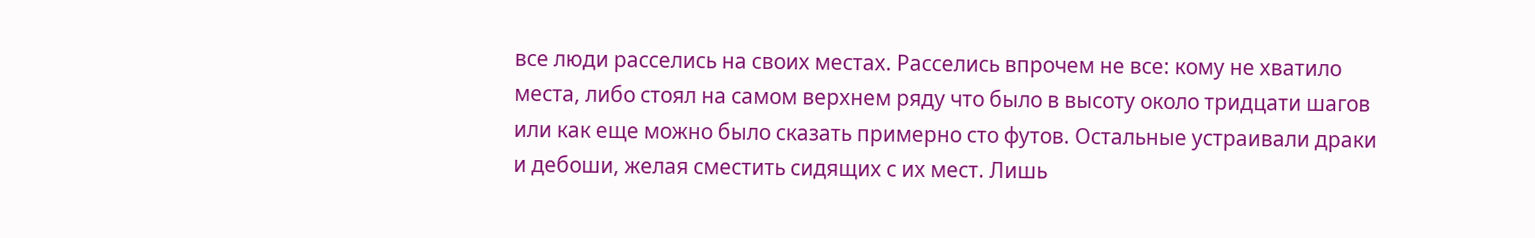все люди расселись на своих местах. Расселись впрочем не все: кому не хватило места, либо стоял на самом верхнем ряду что было в высоту около тридцати шагов или как еще можно было сказать примерно сто футов. Остальные устраивали драки и дебоши, желая сместить сидящих с их мест. Лишь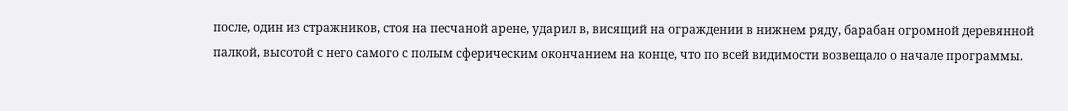после, один из стражников, стоя на песчаной арене, ударил в, висящий на ограждении в нижнем ряду, барабан огромной деревянной палкой, высотой с него самого с полым сферическим окончанием на конце, что по всей видимости возвещало о начале программы.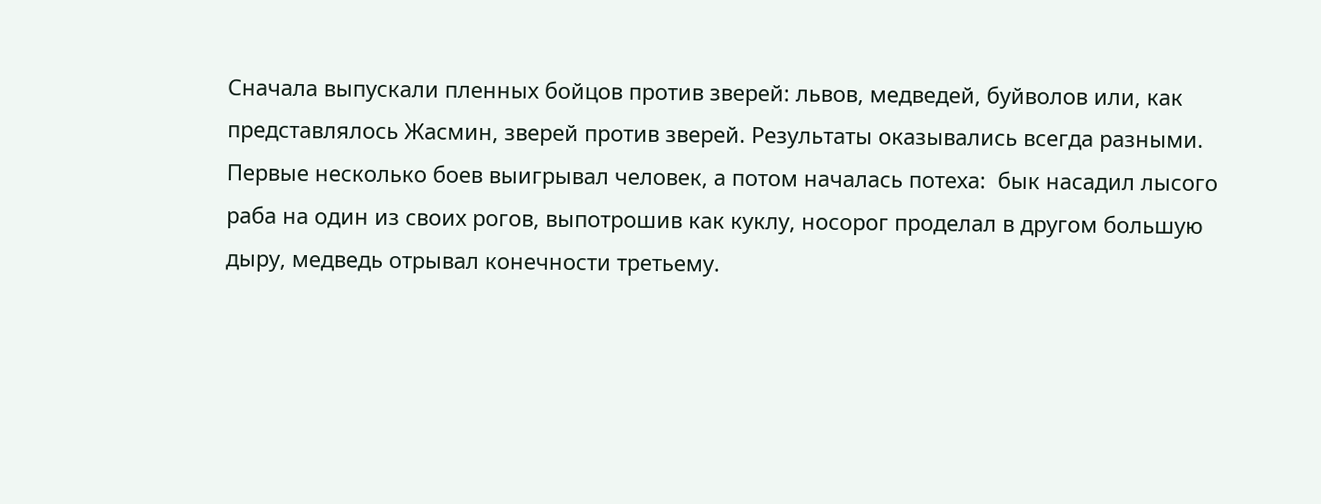Сначала выпускали пленных бойцов против зверей: львов, медведей, буйволов или, как представлялось Жасмин, зверей против зверей. Результаты оказывались всегда разными. Первые несколько боев выигрывал человек, а потом началась потеха:  бык насадил лысого раба на один из своих рогов, выпотрошив как куклу, носорог проделал в другом большую дыру, медведь отрывал конечности третьему.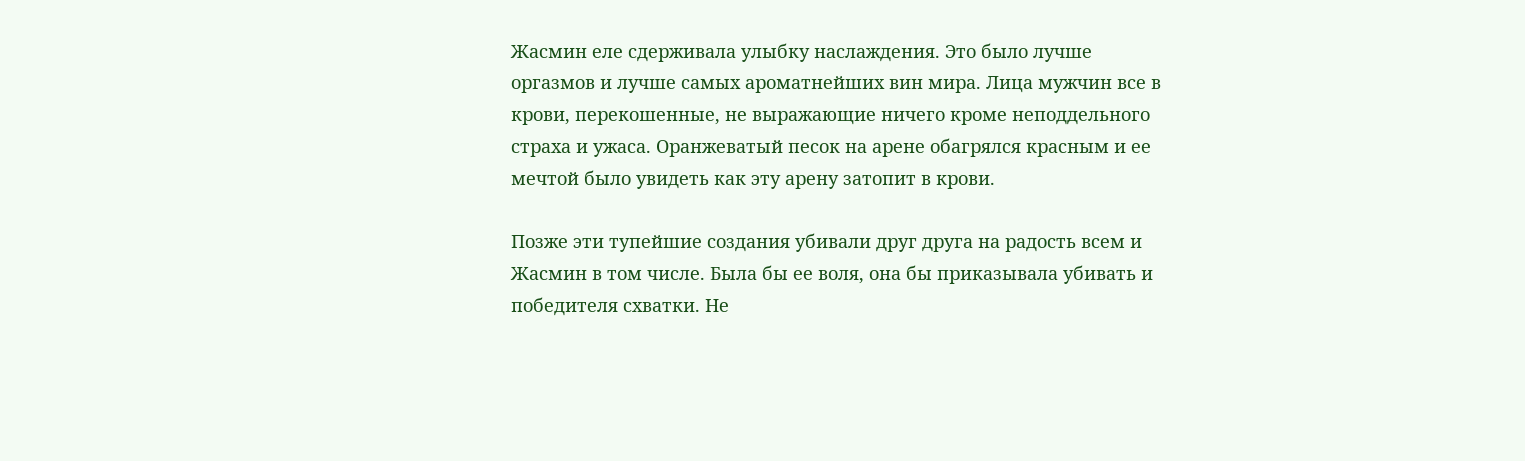Жасмин еле сдерживала улыбку наслаждения. Это было лучше оргазмов и лучше самых ароматнейших вин мира. Лица мужчин все в крови, перекошенные, не выражающие ничего кроме неподдельного страха и ужаса. Оранжеватый песок на арене обагрялся красным и ее мечтой было увидеть как эту арену затопит в крови.

Позже эти тупейшие создания убивали друг друга на радость всем и Жасмин в том числе. Была бы ее воля, она бы приказывала убивать и победителя схватки. Не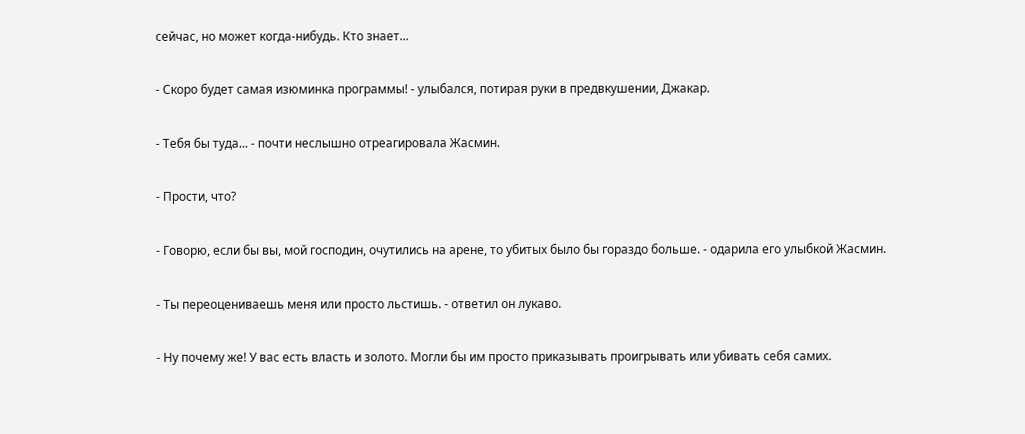сейчас, но может когда-нибудь. Кто знает...

- Скоро будет самая изюминка программы! - улыбался, потирая руки в предвкушении, Джакар.

- Тебя бы туда... - почти неслышно отреагировала Жасмин.

- Прости, что?

- Говорю, если бы вы, мой господин, очутились на арене, то убитых было бы гораздо больше. - одарила его улыбкой Жасмин.

- Ты переоцениваешь меня или просто льстишь. - ответил он лукаво.

- Ну почему же! У вас есть власть и золото. Могли бы им просто приказывать проигрывать или убивать себя самих.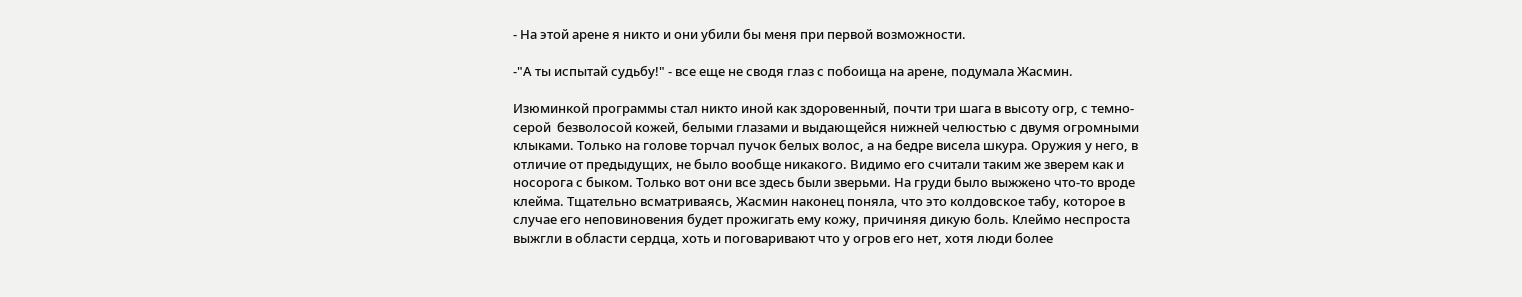- На этой арене я никто и они убили бы меня при первой возможности.

-"А ты испытай судьбу!" - все еще не сводя глаз с побоища на арене, подумала Жасмин.

Изюминкой программы стал никто иной как здоровенный, почти три шага в высоту огр, с темно-серой  безволосой кожей, белыми глазами и выдающейся нижней челюстью с двумя огромными клыками. Только на голове торчал пучок белых волос, а на бедре висела шкура. Оружия у него, в отличие от предыдущих, не было вообще никакого. Видимо его считали таким же зверем как и носорога с быком. Только вот они все здесь были зверьми. На груди было выжжено что-то вроде клейма. Тщательно всматриваясь, Жасмин наконец поняла, что это колдовское табу, которое в случае его неповиновения будет прожигать ему кожу, причиняя дикую боль. Клеймо неспроста выжгли в области сердца, хоть и поговаривают что у огров его нет, хотя люди более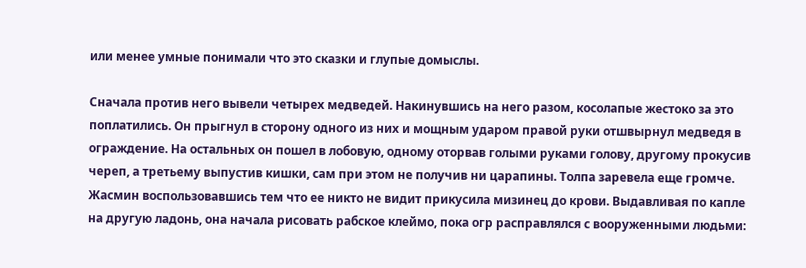или менее умные понимали что это сказки и глупые домыслы.

Сначала против него вывели четырех медведей. Накинувшись на него разом, косолапые жестоко за это поплатились. Он прыгнул в сторону одного из них и мощным ударом правой руки отшвырнул медведя в ограждение. На остальных он пошел в лобовую, одному оторвав голыми руками голову, другому прокусив череп, а третьему выпустив кишки, сам при этом не получив ни царапины. Толпа заревела еще громче. Жасмин воспользовавшись тем что ее никто не видит прикусила мизинец до крови. Выдавливая по капле на другую ладонь, она начала рисовать рабское клеймо, пока огр расправлялся с вооруженными людьми: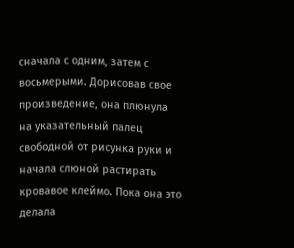сначала с одним, затем с восьмерыми. Дорисовав свое произведение, она плюнула на указательный палец свободной от рисунка руки и начала слюной растирать кровавое клеймо. Пока она это делала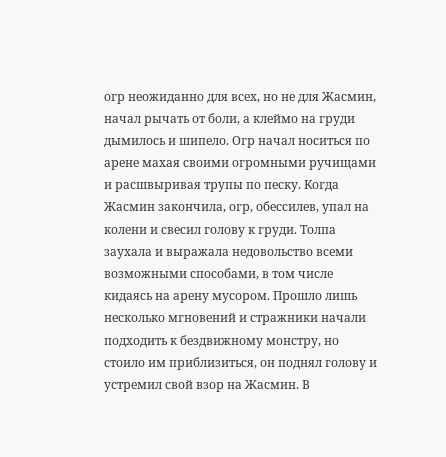огр неожиданно для всех, но не для Жасмин, начал рычать от боли, а клеймо на груди дымилось и шипело. Огр начал носиться по арене махая своими огромными ручищами и расшвыривая трупы по песку. Когда Жасмин закончила, огр, обессилев, упал на колени и свесил голову к груди. Толпа заухала и выражала недовольство всеми возможными способами, в том числе кидаясь на арену мусором. Прошло лишь несколько мгновений и стражники начали подходить к бездвижному монстру, но стоило им приблизиться, он поднял голову и устремил свой взор на Жасмин. В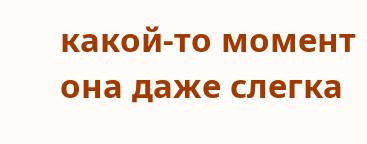какой-то момент она даже слегка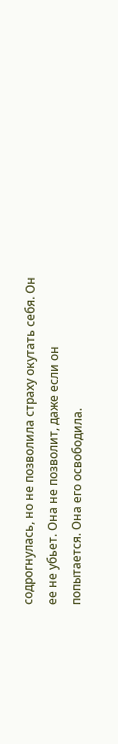содрогнулась, но не позволила страху окутать себя. Он ее не убьет. Она не позволит, даже если он попытается. Она его освободила.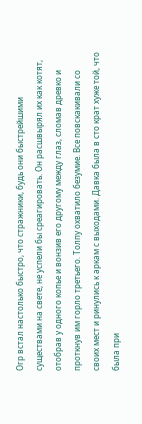Огр встал настолько быстро, что стражники, будь они быстрейшими существами на свете, не успели бы среагировать. Он расшвырял их как котят, отобрав у одного копье и вонзив его другому между глаз, сломав древко и проткнув им горло третьего. Толпу охватило безумие. Все повскакивали со своих мест и ринулись к аркам с выходами. Давка была в сто крат хуже той, что была при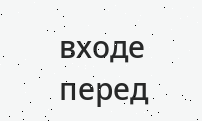входе перед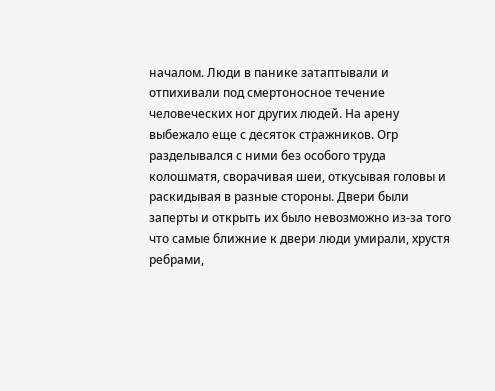началом. Люди в панике затаптывали и отпихивали под смертоносное течение человеческих ног других людей. На арену выбежало еще с десяток стражников. Огр разделывался с ними без особого труда колошматя, сворачивая шеи, откусывая головы и раскидывая в разные стороны. Двери были заперты и открыть их было невозможно из-за того что самые ближние к двери люди умирали, хрустя ребрами,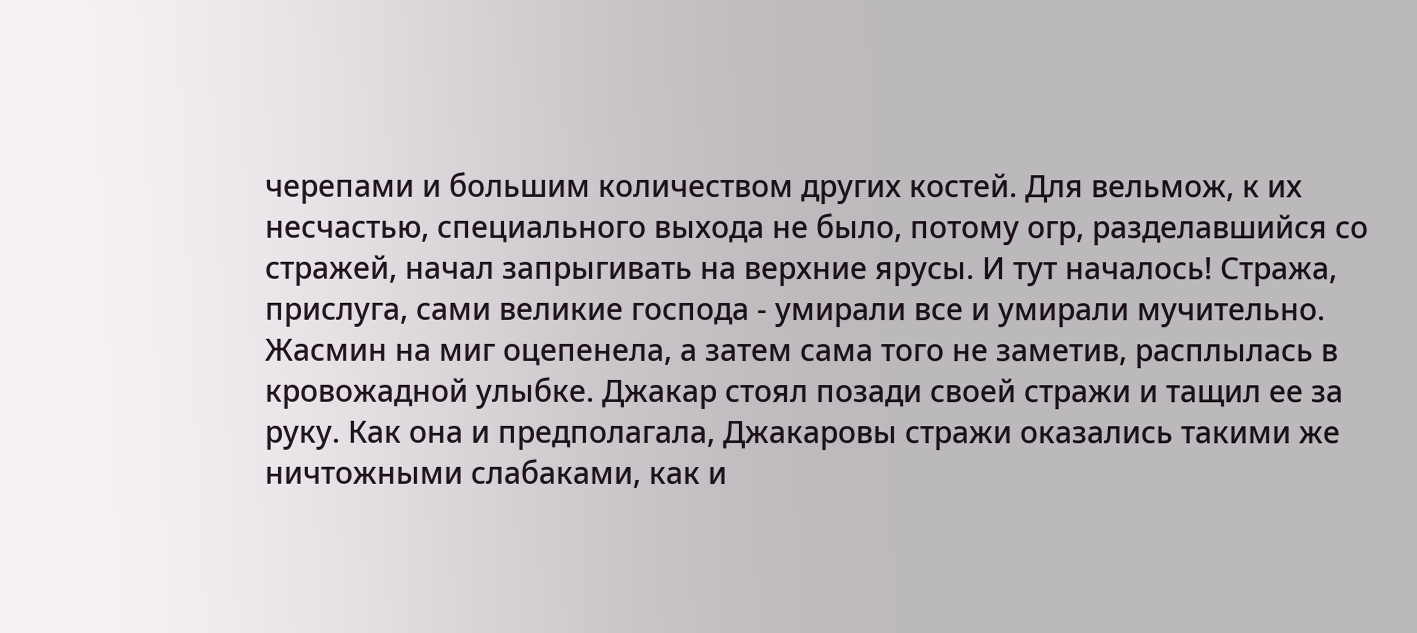черепами и большим количеством других костей. Для вельмож, к их несчастью, специального выхода не было, потому огр, разделавшийся со стражей, начал запрыгивать на верхние ярусы. И тут началось! Стража, прислуга, сами великие господа - умирали все и умирали мучительно. Жасмин на миг оцепенела, а затем сама того не заметив, расплылась в кровожадной улыбке. Джакар стоял позади своей стражи и тащил ее за руку. Как она и предполагала, Джакаровы стражи оказались такими же ничтожными слабаками, как и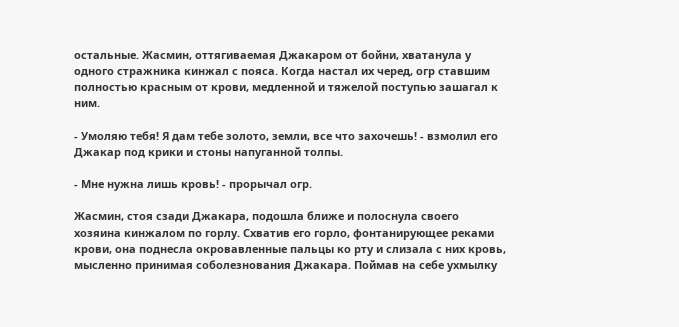остальные. Жасмин, оттягиваемая Джакаром от бойни, хватанула у одного стражника кинжал с пояса. Когда настал их черед, огр ставшим полностью красным от крови, медленной и тяжелой поступью зашагал к ним.

- Умоляю тебя! Я дам тебе золото, земли, все что захочешь! - взмолил его Джакар под крики и стоны напуганной толпы.

- Мне нужна лишь кровь! - прорычал огр.

Жасмин, стоя сзади Джакара, подошла ближе и полоснула своего хозяина кинжалом по горлу. Схватив его горло, фонтанирующее реками крови, она поднесла окровавленные пальцы ко рту и слизала с них кровь, мысленно принимая соболезнования Джакара. Поймав на себе ухмылку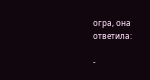огра, она ответила:

-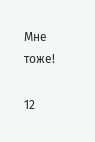Мне тоже!

12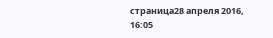страница28 апреля 2016, 16:05